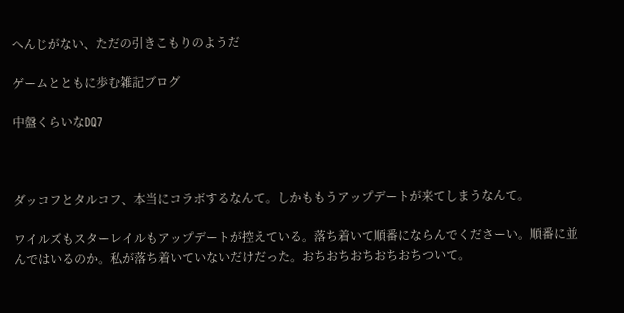へんじがない、ただの引きこもりのようだ

ゲームとともに歩む雑記ブログ

中盤くらいなDQ7



ダッコフとタルコフ、本当にコラボするなんて。しかももうアップデートが来てしまうなんて。

ワイルズもスターレイルもアップデートが控えている。落ち着いて順番にならんでくださーい。順番に並んではいるのか。私が落ち着いていないだけだった。おちおちおちおちおちついて。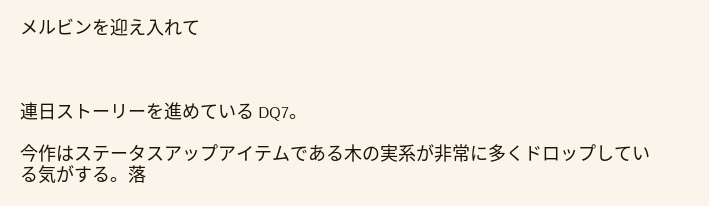メルビンを迎え入れて



連日ストーリーを進めている DQ7。

今作はステータスアップアイテムである木の実系が非常に多くドロップしている気がする。落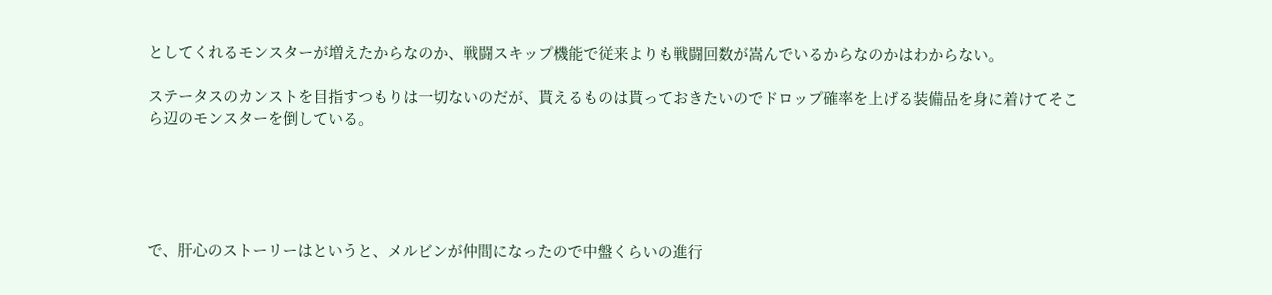としてくれるモンスターが増えたからなのか、戦闘スキップ機能で従来よりも戦闘回数が嵩んでいるからなのかはわからない。

ステータスのカンストを目指すつもりは一切ないのだが、貰えるものは貰っておきたいのでドロップ確率を上げる装備品を身に着けてそこら辺のモンスターを倒している。





で、肝心のストーリーはというと、メルビンが仲間になったので中盤くらいの進行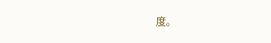度。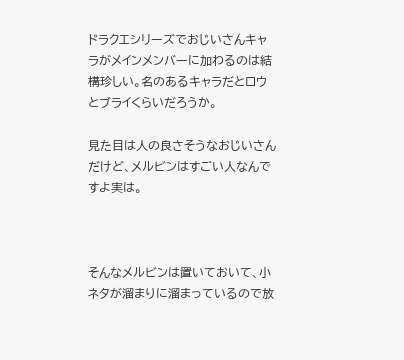ドラクエシリーズでおじいさんキャラがメインメンバーに加わるのは結構珍しい。名のあるキャラだとロウとブライくらいだろうか。

見た目は人の良さそうなおじいさんだけど、メルビンはすごい人なんですよ実は。



そんなメルビンは置いておいて、小ネタが溜まりに溜まっているので放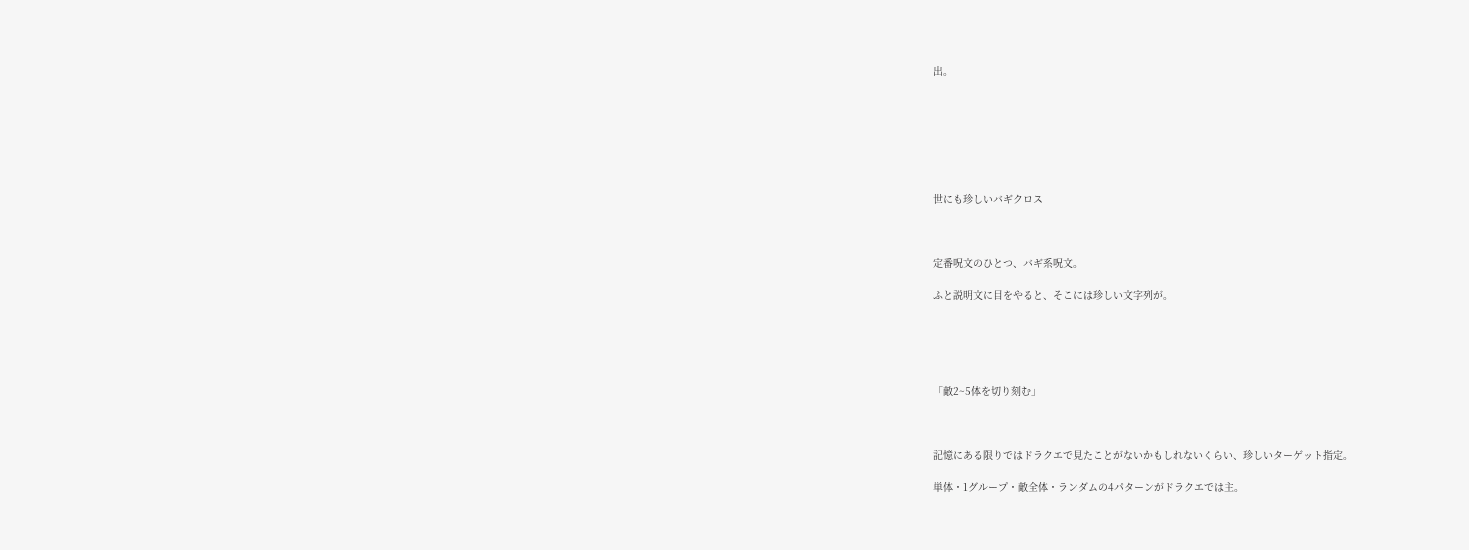出。







世にも珍しいバギクロス



定番呪文のひとつ、バギ系呪文。

ふと説明文に目をやると、そこには珍しい文字列が。





「敵2~5体を切り刻む」



記憶にある限りではドラクエで見たことがないかもしれないくらい、珍しいターゲット指定。

単体・1グループ・敵全体・ランダムの4パターンがドラクエでは主。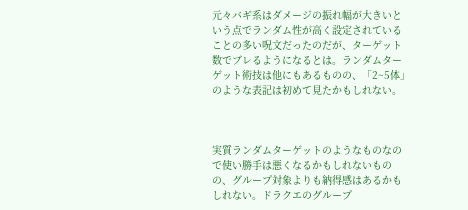元々バギ系はダメージの振れ幅が大きいという点でランダム性が高く設定されていることの多い呪文だったのだが、ターゲット数でブレるようになるとは。ランダムターゲット術技は他にもあるものの、「2~5体」のような表記は初めて見たかもしれない。



実質ランダムターゲットのようなものなので使い勝手は悪くなるかもしれないものの、グループ対象よりも納得感はあるかもしれない。ドラクエのグループ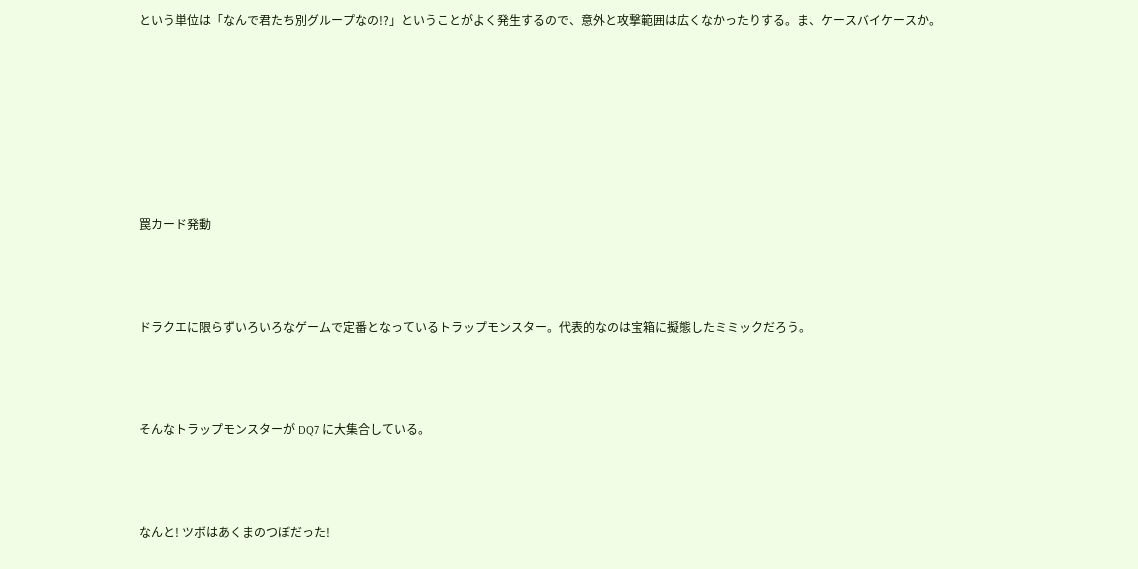という単位は「なんで君たち別グループなの!?」ということがよく発生するので、意外と攻撃範囲は広くなかったりする。ま、ケースバイケースか。







罠カード発動



ドラクエに限らずいろいろなゲームで定番となっているトラップモンスター。代表的なのは宝箱に擬態したミミックだろう。



そんなトラップモンスターが DQ7 に大集合している。



なんと! ツボはあくまのつぼだった!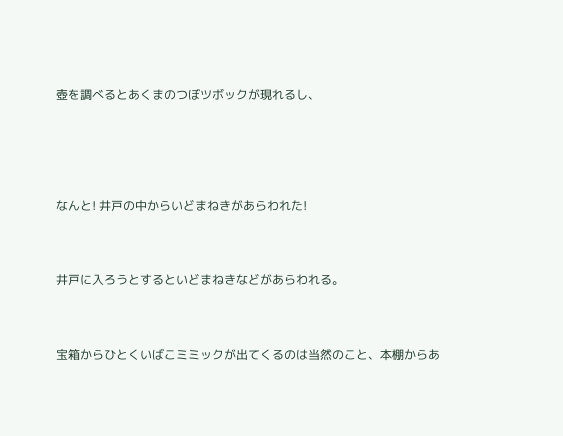壺を調べるとあくまのつぼツボックが現れるし、





なんと! 井戸の中からいどまねきがあらわれた!



井戸に入ろうとするといどまねきなどがあらわれる。



宝箱からひとくいばこミミックが出てくるのは当然のこと、本棚からあ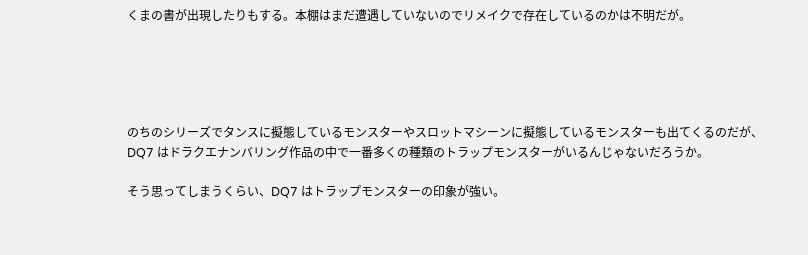くまの書が出現したりもする。本棚はまだ遭遇していないのでリメイクで存在しているのかは不明だが。





のちのシリーズでタンスに擬態しているモンスターやスロットマシーンに擬態しているモンスターも出てくるのだが、DQ7 はドラクエナンバリング作品の中で一番多くの種類のトラップモンスターがいるんじゃないだろうか。

そう思ってしまうくらい、DQ7 はトラップモンスターの印象が強い。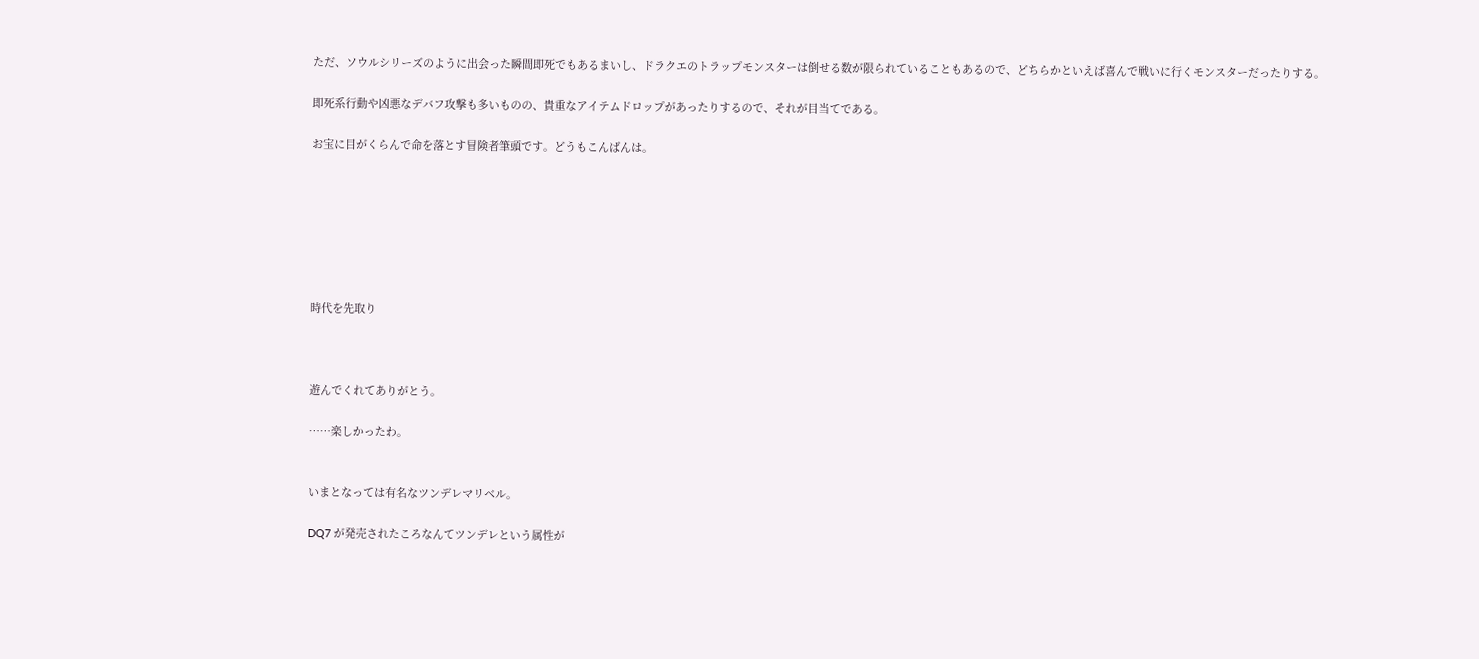ただ、ソウルシリーズのように出会った瞬間即死でもあるまいし、ドラクエのトラップモンスターは倒せる数が限られていることもあるので、どちらかといえば喜んで戦いに行くモンスターだったりする。

即死系行動や凶悪なデバフ攻撃も多いものの、貴重なアイテムドロップがあったりするので、それが目当てである。

お宝に目がくらんで命を落とす冒険者筆頭です。どうもこんばんは。







時代を先取り



遊んでくれてありがとう。

……楽しかったわ。


いまとなっては有名なツンデレマリベル。

DQ7 が発売されたころなんてツンデレという属性が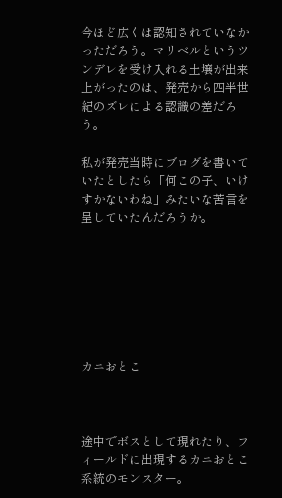今ほど広くは認知されていなかっただろう。マリベルというツンデレを受け入れる土壌が出来上がったのは、発売から四半世紀のズレによる認識の差だろう。

私が発売当時にブログを書いていたとしたら「何この子、いけすかないわね」みたいな苦言を呈していたんだろうか。







カニおとこ



途中でボスとして現れたり、フィールドに出現するカニおとこ系統のモンスター。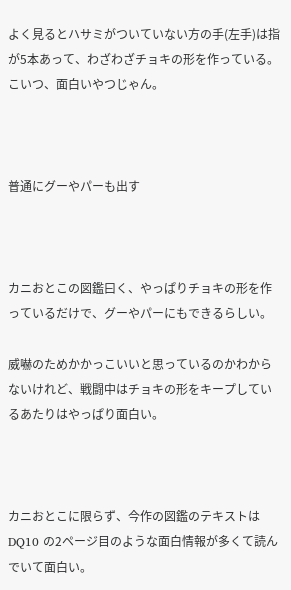よく見るとハサミがついていない方の手(左手)は指が5本あって、わざわざチョキの形を作っている。こいつ、面白いやつじゃん。



普通にグーやパーも出す



カニおとこの図鑑曰く、やっぱりチョキの形を作っているだけで、グーやパーにもできるらしい。

威嚇のためかかっこいいと思っているのかわからないけれど、戦闘中はチョキの形をキープしているあたりはやっぱり面白い。



カニおとこに限らず、今作の図鑑のテキストは DQ10 の2ページ目のような面白情報が多くて読んでいて面白い。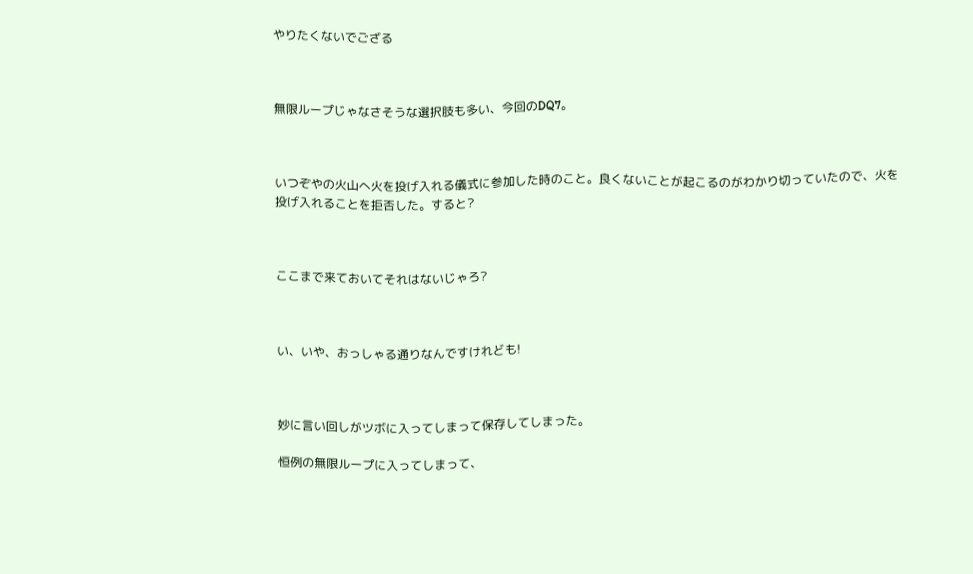やりたくないでござる



無限ループじゃなさそうな選択肢も多い、今回のDQ7。



いつぞやの火山へ火を投げ入れる儀式に参加した時のこと。良くないことが起こるのがわかり切っていたので、火を投げ入れることを拒否した。すると?



ここまで来ておいてそれはないじゃろ?



い、いや、おっしゃる通りなんですけれども!



妙に言い回しがツボに入ってしまって保存してしまった。

恒例の無限ループに入ってしまって、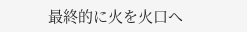最終的に火を火口へ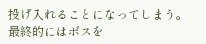投げ入れることになってしまう。最終的にはボスを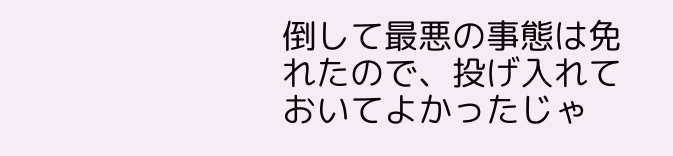倒して最悪の事態は免れたので、投げ入れておいてよかったじゃ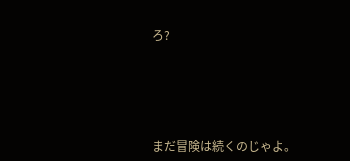ろ?





まだ冒険は続くのじゃよ。